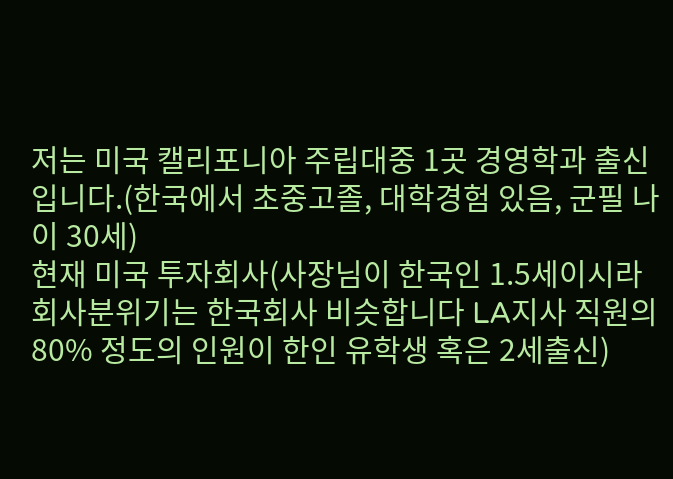저는 미국 캘리포니아 주립대중 1곳 경영학과 출신입니다.(한국에서 초중고졸, 대학경험 있음, 군필 나이 30세)
현재 미국 투자회사(사장님이 한국인 1.5세이시라 회사분위기는 한국회사 비슷합니다 LA지사 직원의 80% 정도의 인원이 한인 유학생 혹은 2세출신)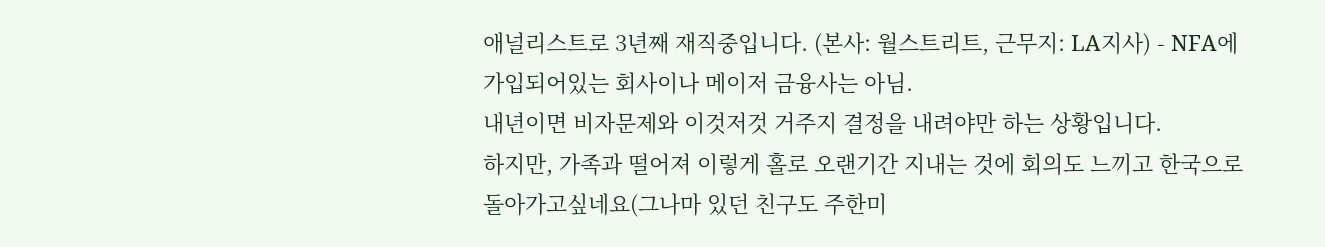애널리스트로 3년째 재직중입니다. (본사: 월스트리트, 근무지: LA지사) - NFA에 가입되어있는 회사이나 메이저 금융사는 아님.
내년이면 비자문제와 이것저것 거주지 결정을 내려야만 하는 상황입니다.
하지만, 가족과 떨어져 이렇게 홀로 오랜기간 지내는 것에 회의도 느끼고 한국으로 돌아가고싶네요(그나마 있던 친구도 주한미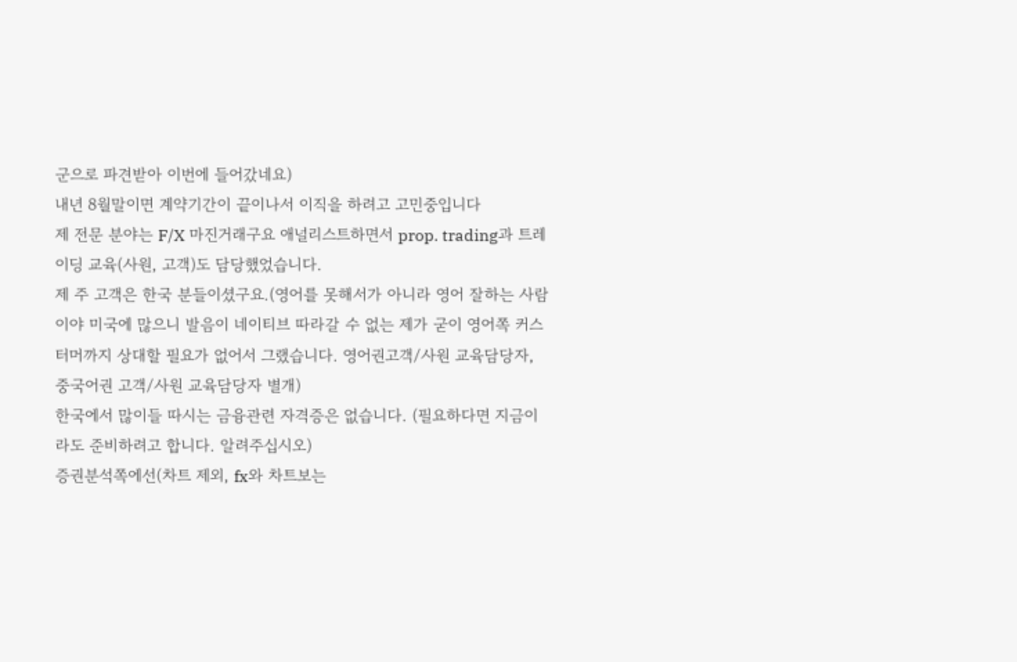군으로 파견받아 이번에 들어갔네요)
내년 8월말이면 계약기간이 끝이나서 이직을 하려고 고민중입니다
제 전문 분야는 F/X 마진거래구요 애널리스트하면서 prop. trading과 트레이딩 교육(사원, 고객)도 담당했었습니다.
제 주 고객은 한국 분들이셨구요.(영어를 못해서가 아니라 영어 잘하는 사람이야 미국에 많으니 발음이 네이티브 따라갈 수 없는 제가 굳이 영어쪽 커스터머까지 상대할 필요가 없어서 그랬습니다. 영어권고객/사원 교육담당자, 중국어권 고객/사원 교육담당자 별개)
한국에서 많이들 따시는 금융관련 자격증은 없습니다. (필요하다면 지금이라도 준비하려고 합니다. 알려주십시오)
증권분석쪽에선(차트 제외, fx와 차트보는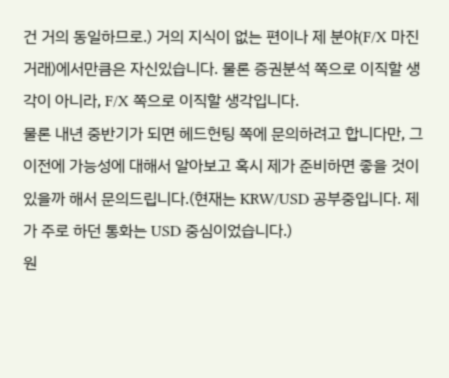건 거의 동일하므로.) 거의 지식이 없는 편이나 제 분야(F/X 마진거래)에서만큼은 자신있습니다. 물론 증권분석 쪽으로 이직할 생각이 아니라, F/X 쪽으로 이직할 생각입니다.
물론 내년 중반기가 되면 헤드헌팅 쪽에 문의하려고 합니다만, 그 이전에 가능성에 대해서 알아보고 혹시 제가 준비하면 좋을 것이 있을까 해서 문의드립니다.(현재는 KRW/USD 공부중입니다. 제가 주로 하던 통화는 USD 중심이었습니다.)
원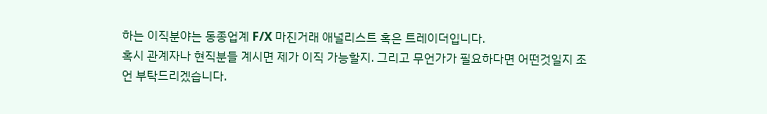하는 이직분야는 동종업계 F/X 마진거래 애널리스트 혹은 트레이더입니다.
혹시 관계자나 현직분들 계시면 제가 이직 가능할지. 그리고 무언가가 필요하다면 어떤것일지 조언 부탁드리겠습니다.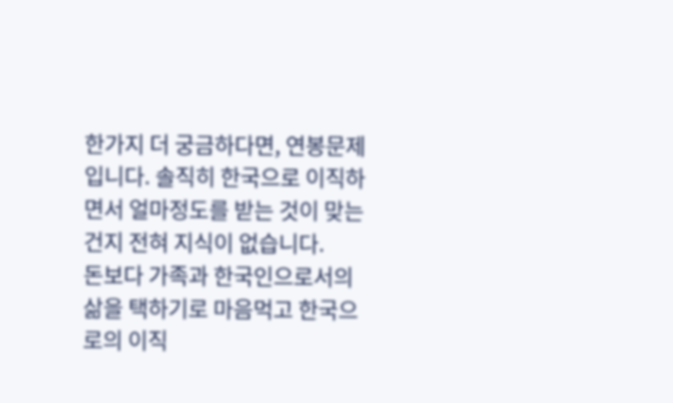한가지 더 궁금하다면, 연봉문제 입니다. 솔직히 한국으로 이직하면서 얼마정도를 받는 것이 맞는건지 전혀 지식이 없습니다.
돈보다 가족과 한국인으로서의 삶을 택하기로 마음먹고 한국으로의 이직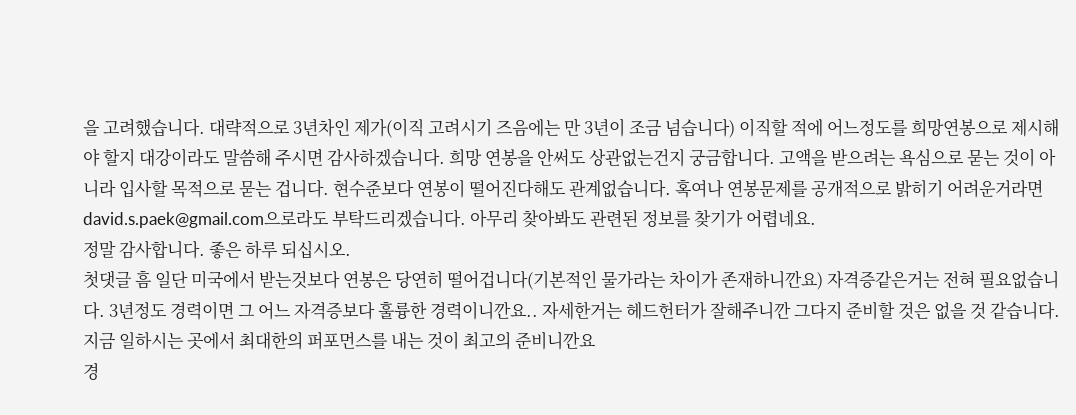을 고려했습니다. 대략적으로 3년차인 제가(이직 고려시기 즈음에는 만 3년이 조금 넘습니다) 이직할 적에 어느정도를 희망연봉으로 제시해야 할지 대강이라도 말씀해 주시면 감사하겠습니다. 희망 연봉을 안써도 상관없는건지 궁금합니다. 고액을 받으려는 욕심으로 묻는 것이 아니라 입사할 목적으로 묻는 겁니다. 현수준보다 연봉이 떨어진다해도 관계없습니다. 혹여나 연봉문제를 공개적으로 밝히기 어려운거라면 david.s.paek@gmail.com으로라도 부탁드리겠습니다. 아무리 찾아봐도 관련된 정보를 찾기가 어렵네요.
정말 감사합니다. 좋은 하루 되십시오.
첫댓글 흠 일단 미국에서 받는것보다 연봉은 당연히 떨어겁니다(기본적인 물가라는 차이가 존재하니깐요) 자격증같은거는 전혀 필요없습니다. 3년정도 경력이면 그 어느 자격증보다 훌륭한 경력이니깐요.. 자세한거는 헤드헌터가 잘해주니깐 그다지 준비할 것은 없을 것 같습니다. 지금 일하시는 곳에서 최대한의 퍼포먼스를 내는 것이 최고의 준비니깐요
경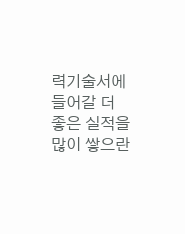력기술서에 들어갈 더 좋은 실적을 많이 쌓으란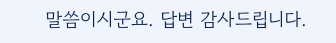말씀이시군요. 답변 감사드립니다.